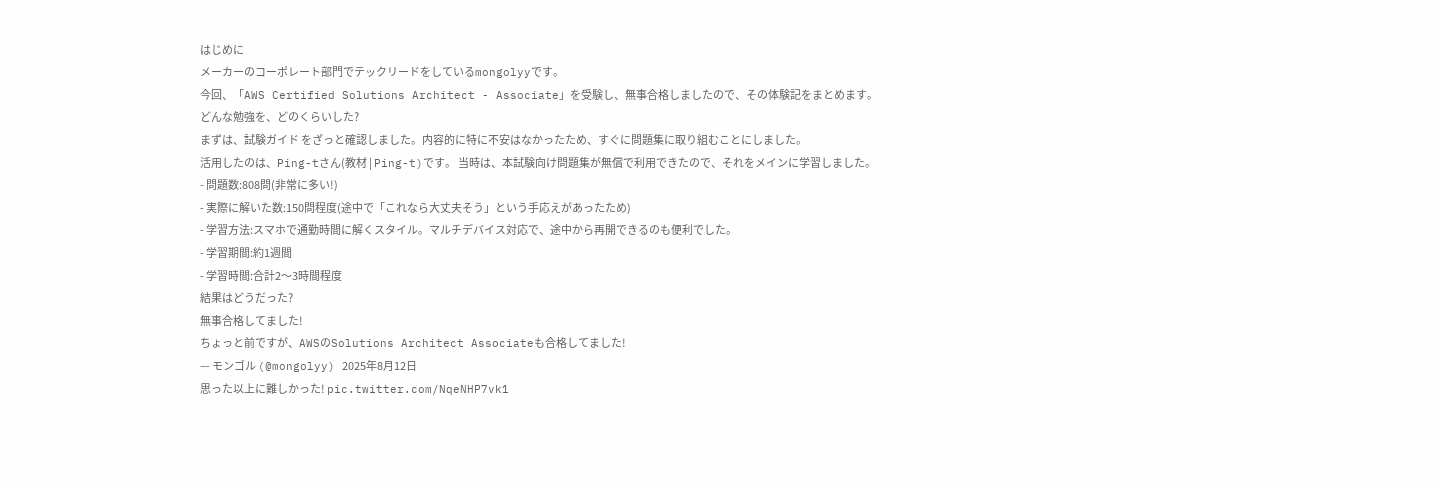はじめに
メーカーのコーポレート部門でテックリードをしているmongolyyです。
今回、「AWS Certified Solutions Architect - Associate」を受験し、無事合格しましたので、その体験記をまとめます。
どんな勉強を、どのくらいした?
まずは、試験ガイド をざっと確認しました。内容的に特に不安はなかったため、すぐに問題集に取り組むことにしました。
活用したのは、Ping-tさん(教材 | Ping-t)です。 当時は、本試験向け問題集が無償で利用できたので、それをメインに学習しました。
- 問題数:808問(非常に多い!)
- 実際に解いた数:150問程度(途中で「これなら大丈夫そう」という手応えがあったため)
- 学習方法:スマホで通勤時間に解くスタイル。マルチデバイス対応で、途中から再開できるのも便利でした。
- 学習期間:約1週間
- 学習時間:合計2〜3時間程度
結果はどうだった?
無事合格してました!
ちょっと前ですが、AWSのSolutions Architect Associateも合格してました!
— モンゴル (@mongolyy) 2025年8月12日
思った以上に難しかった! pic.twitter.com/NqeNHP7vk1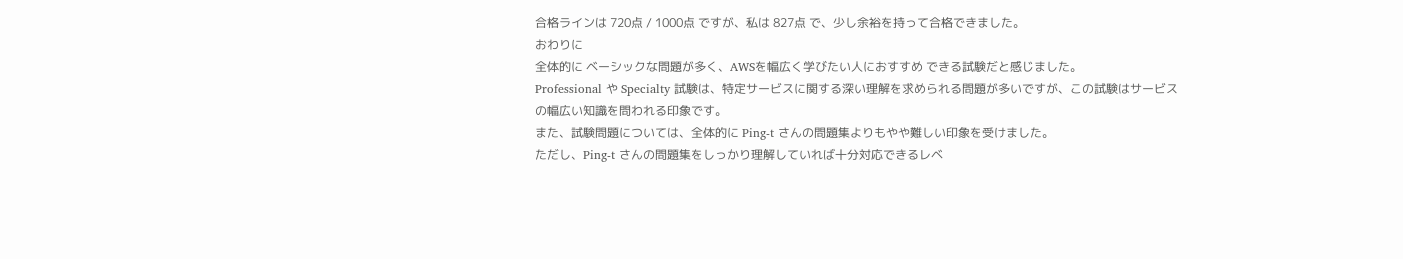合格ラインは 720点 / 1000点 ですが、私は 827点 で、少し余裕を持って合格できました。
おわりに
全体的に ベーシックな問題が多く、AWSを幅広く学びたい人におすすめ できる試験だと感じました。
Professional や Specialty 試験は、特定サービスに関する深い理解を求められる問題が多いですが、この試験はサービスの幅広い知識を問われる印象です。
また、試験問題については、全体的に Ping-t さんの問題集よりもやや難しい印象を受けました。
ただし、Ping-t さんの問題集をしっかり理解していれば十分対応できるレベ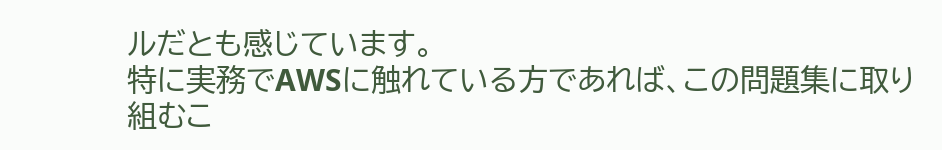ルだとも感じています。
特に実務でAWSに触れている方であれば、この問題集に取り組むこ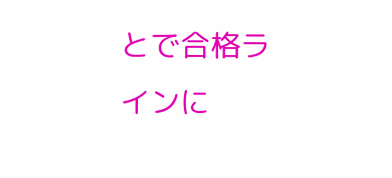とで合格ラインに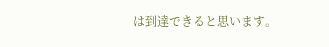は到達できると思います。